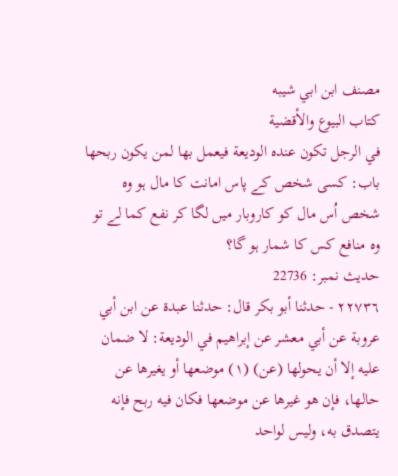مصنف ابن ابي شيبه
كتاب البيوع والأقضية
في الرجل تكون عنده الوديعة فيعمل بها لمن يكون ربحها باب: کسی شخص کے پاس امانت کا مال ہو وہ شخص اُس مال کو کاروبار میں لگا کر نفع کما لے تو وہ منافع کس کا شمار ہو گا؟
حدیث نمبر: 22736
٢٢٧٣٦ - حدثنا أبو بكر قال: حدثنا عبدة عن ابن أبي عروبة عن أبي معشر عن إبراهيم في الوديعة: لا ضمان عليه إلا أن يحولها (عن) (١) موضعها أو يغيرها عن حالها، فإن هو غيرها عن موضعها فكان فيه ربح فإنه يتصدق به، وليس لواحد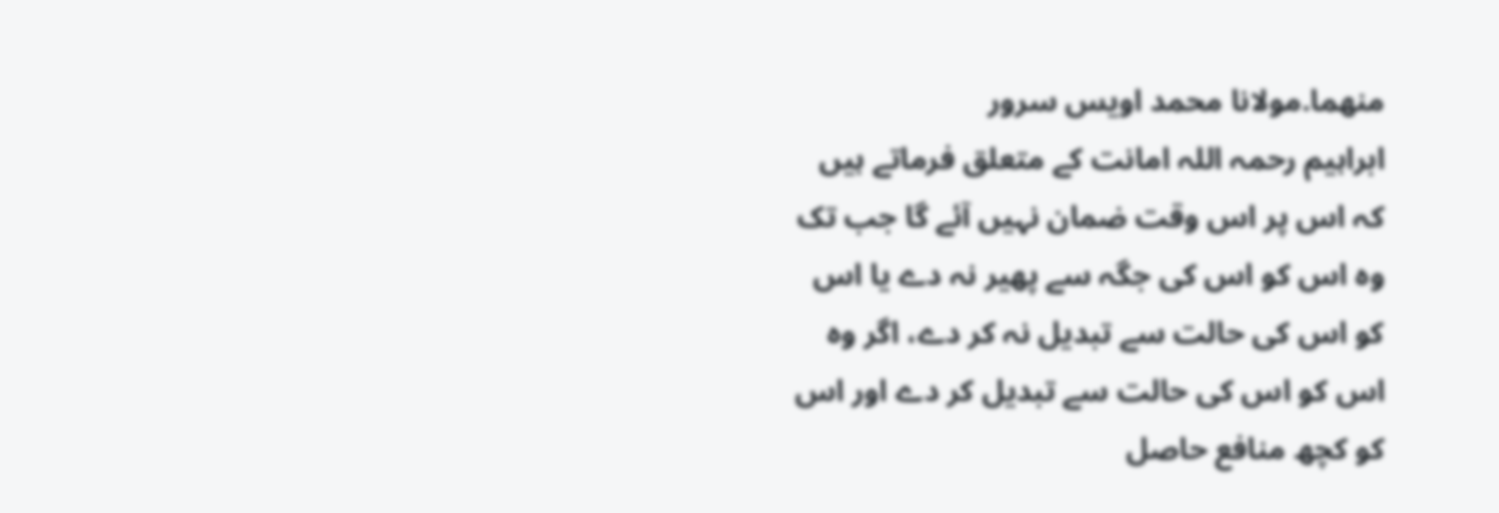منهما.مولانا محمد اویس سرور
ابراہیم رحمہ اللہ امانت کے متعلق فرماتے ہیں کہ اس پر اس وقت ضمان نہیں آئے گا جب تک وہ اس کو اس کی جگہ سے پھیر نہ دے یا اس کو اس کی حالت سے تبدیل نہ کر دے، اگر وہ اس کو اس کی حالت سے تبدیل کر دے اور اس کو کچھ منافع حاصل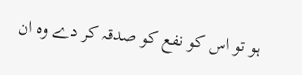ہو تو اس کو نفع کو صدقہ کر دے وہ ان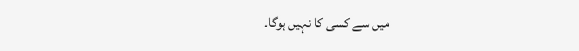میں سے کسی کا نہیں ہوگا۔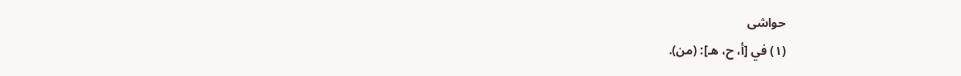حواشی
(١) في [أ، ح، هـ]: (من).